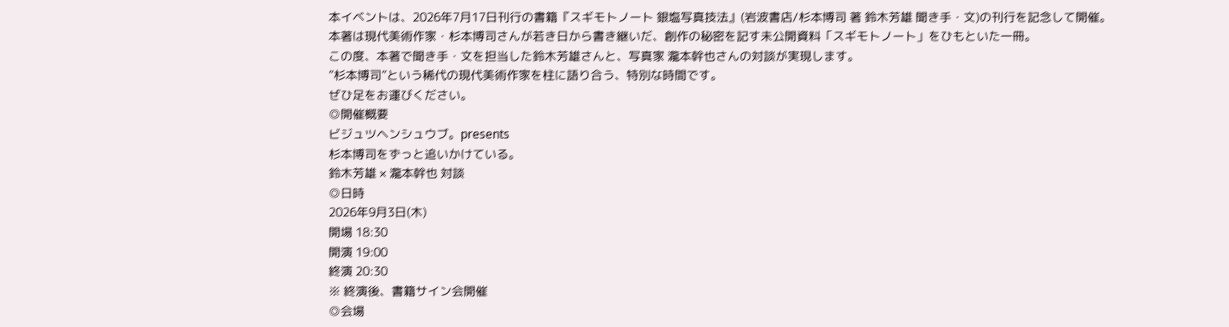本イベントは、2026年7月17日刊行の書籍『スギモトノート 銀塩写真技法』(岩波書店/杉本博司 著 鈴木芳雄 聞き手・文)の刊行を記念して開催。
本著は現代美術作家・杉本博司さんが若き日から書き継いだ、創作の秘密を記す未公開資料「スギモトノート」をひもといた一冊。
この度、本著で聞き手・文を担当した鈴木芳雄さんと、写真家 瀧本幹也さんの対談が実現します。
”杉本博司”という稀代の現代美術作家を柱に語り合う、特別な時間です。
ぜひ足をお運びください。
◎開催概要
ビジュツヘンシュウブ。presents
杉本博司をずっと追いかけている。
鈴木芳雄 × 瀧本幹也 対談
◎日時
2026年9月3日(木)
開場 18:30
開演 19:00
終演 20:30
※ 終演後、書籍サイン会開催
◎会場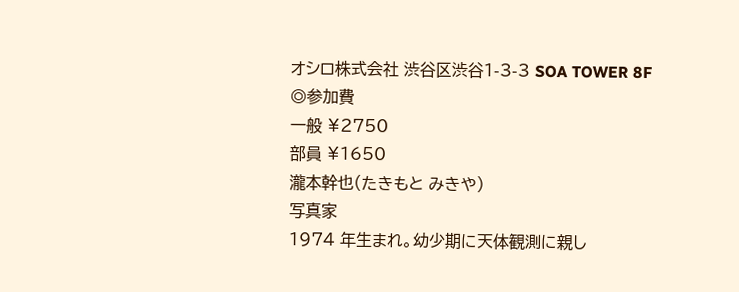オシロ株式会社 渋谷区渋谷1-3-3 SOA TOWER 8F
◎参加費
一般 ¥2750
部員 ¥1650
瀧本幹也(たきもと みきや)
写真家
1974 年生まれ。幼少期に天体観測に親し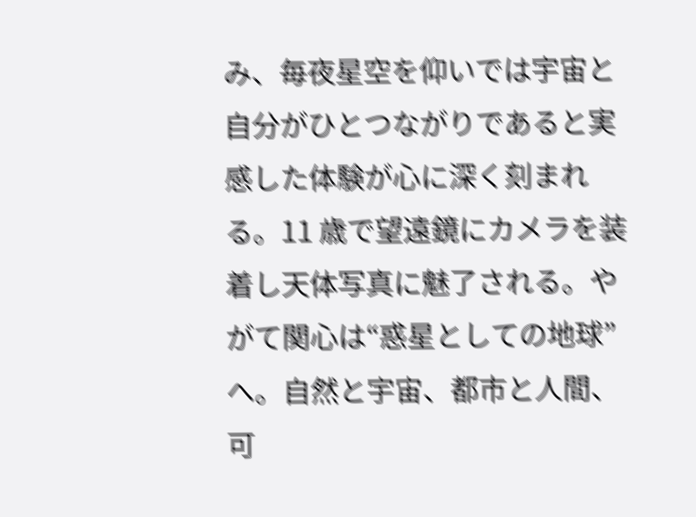み、毎夜星空を仰いでは宇宙と自分がひとつながりであると実感した体験が心に深く刻まれ る。11 歳で望遠鏡にカメラを装着し天体写真に魅了される。やがて関心は“惑星としての地球”へ。自然と宇宙、都市と人間、可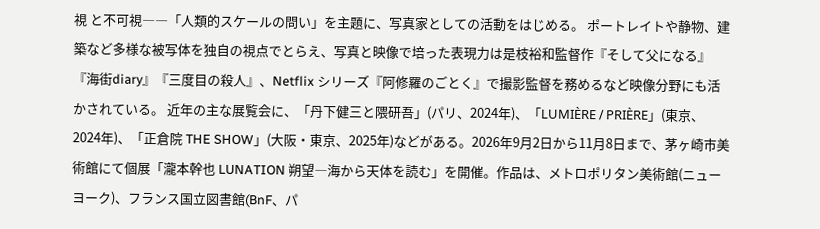視 と不可視――「人類的スケールの問い」を主題に、写真家としての活動をはじめる。 ポートレイトや静物、建築など多様な被写体を独自の視点でとらえ、写真と映像で培った表現力は是枝裕和監督作『そして父になる』『海街diary』『三度目の殺人』、Netflix シリーズ『阿修羅のごとく』で撮影監督を務めるなど映像分野にも活かされている。 近年の主な展覧会に、「丹下健三と隈研吾」(パリ、2024年)、「LUMIÈRE / PRIÈRE」(東京、2024年)、「正倉院 THE SHOW」(大阪・東京、2025年)などがある。2026年9月2日から11月8日まで、茅ヶ崎市美術館にて個展「瀧本幹也 LUNATION 朔望―海から天体を読む」を開催。作品は、メトロポリタン美術館(ニューヨーク)、フランス国立図書館(BnF、パ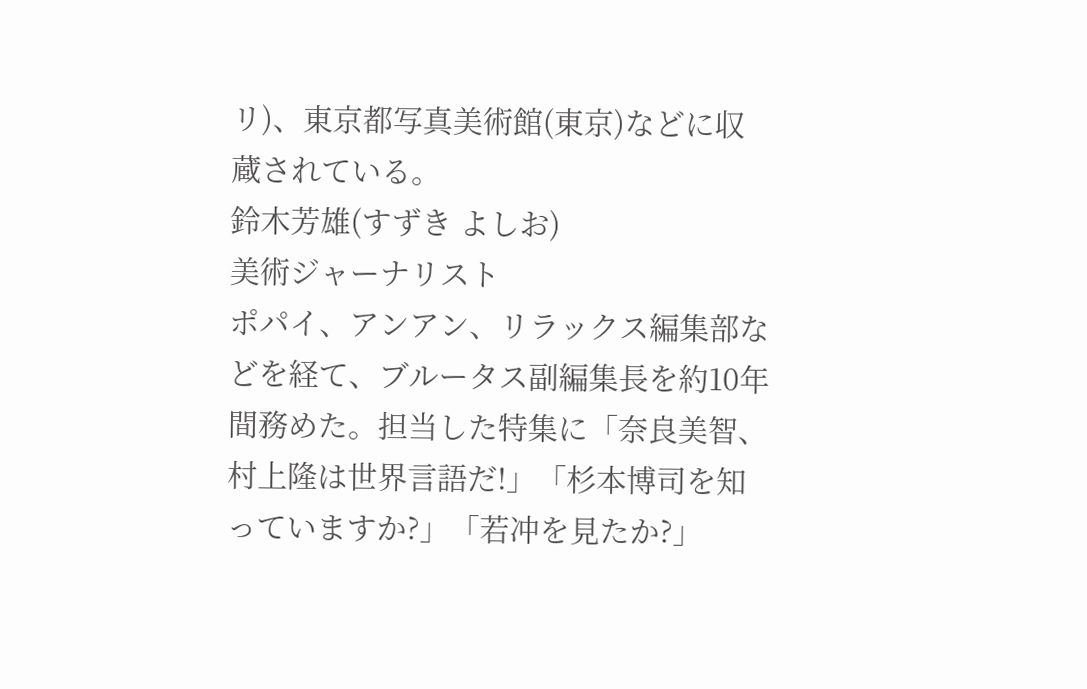リ)、東京都写真美術館(東京)などに収蔵されている。
鈴木芳雄(すずき よしお)
美術ジャーナリスト
ポパイ、アンアン、リラックス編集部などを経て、ブルータス副編集長を約10年間務めた。担当した特集に「奈良美智、村上隆は世界言語だ!」「杉本博司を知っていますか?」「若冲を見たか?」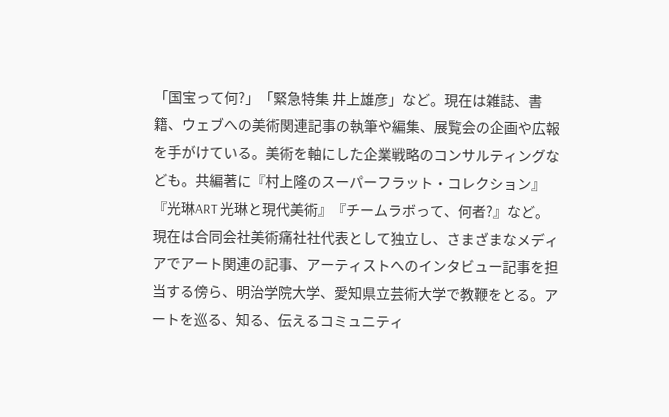「国宝って何?」「緊急特集 井上雄彦」など。現在は雑誌、書籍、ウェブへの美術関連記事の執筆や編集、展覧会の企画や広報を手がけている。美術を軸にした企業戦略のコンサルティングなども。共編著に『村上隆のスーパーフラット・コレクション』『光琳ART 光琳と現代美術』『チームラボって、何者?』など。現在は合同会社美術痛社社代表として独立し、さまざまなメディアでアート関連の記事、アーティストへのインタビュー記事を担当する傍ら、明治学院大学、愛知県立芸術大学で教鞭をとる。アートを巡る、知る、伝えるコミュニティ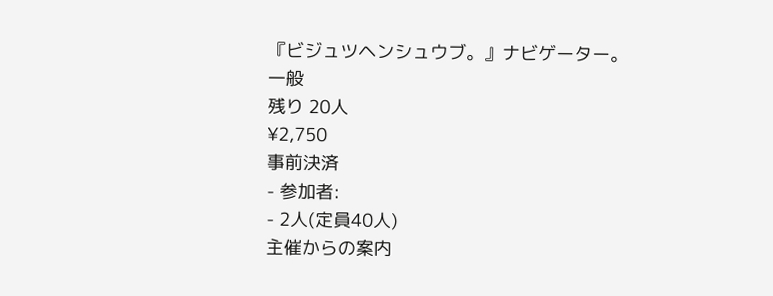『ビジュツヘンシュウブ。』ナビゲーター。
一般
残り 20人
¥2,750
事前決済
- 参加者:
- 2人(定員40人)
主催からの案内